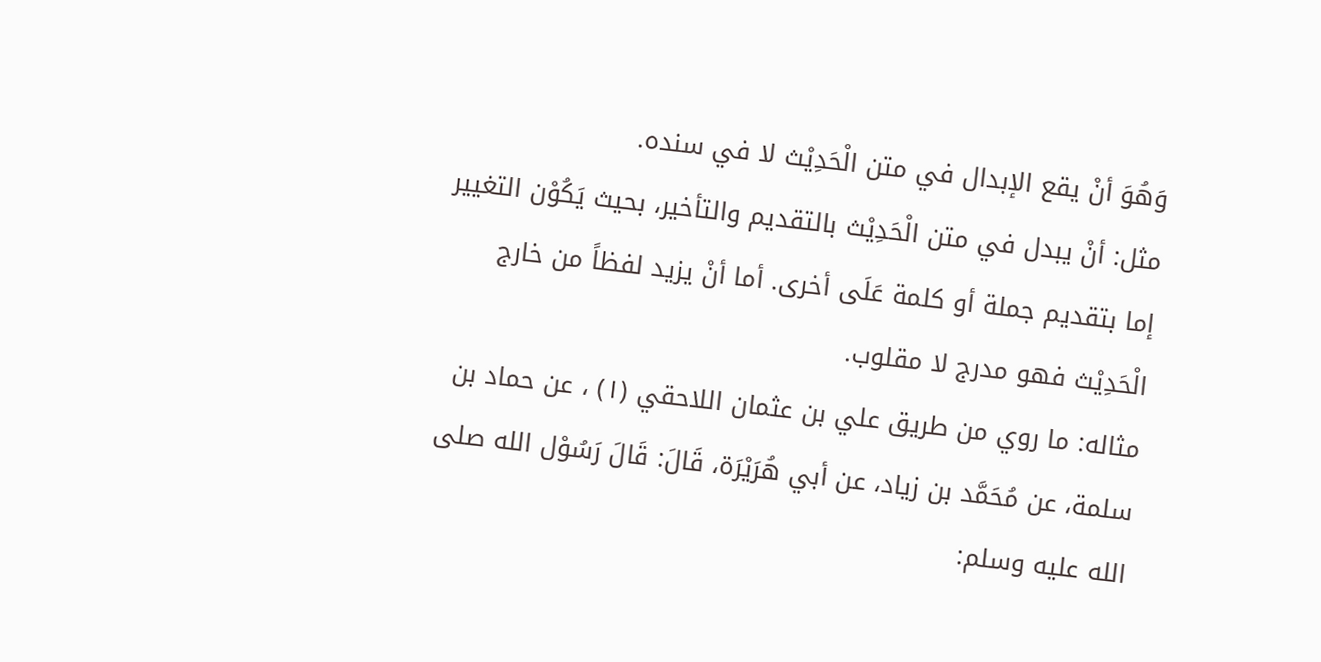وَهُوَ أنْ يقع الإبدال في متن الْحَدِيْث لا في سنده.
مثل: أنْ يبدل في متن الْحَدِيْث بالتقديم والتأخير، بحيث يَكُوْن التغيير إما بتقديم جملة أو كلمة عَلَى أخرى. أما أنْ يزيد لفظاً من خارج الْحَدِيْث فهو مدرج لا مقلوب.
مثاله: ما روي من طريق علي بن عثمان اللاحقي (١) ، عن حماد بن سلمة، عن مُحَمَّد بن زياد، عن أبي هُرَيْرَة، قَالَ: قَالَ رَسُوْل الله صلى الله عليه وسلم: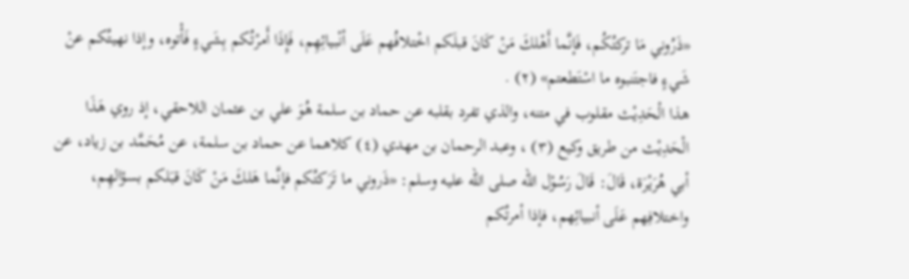«ذَرُوني مَا تركتُكُم، فَإنَّما أَهْلكَ مَنْ كَانَ قبلَكم اخْتلافُهم عَلَى أنْبيائِهِم، فَإِذَا أَمرْتُكم بِشَيءٍ فَأْتوه، وإذا نهيتُكم عنْ شَيءٍ فاجتَنبوه ما اسْتَطعتم» (٢) .
هذا الْحَدِيْث مقلوب في متنه، والذي تفرد بقلبه عن حماد بن سلمة هُوَ علي بن عثمان اللاحقي، إذ روي هَذَا الْحَدِيْث من طريق وكيع (٣) ، وعبد الرحمان بن مهدي (٤) كلاهما عن حماد بن سلمة، عن مُحَمَّد بن زياد، عن أبي هُرَيْرَة، قَالَ: قَالَ رَسُوْل الله صلى الله عليه وسلم: «ذَروني ما تَرَكتُكم فإنَّما هَلكَ مَنْ كَانَ قبَلكم بسؤالهِم، واختلافِهم عَلَى أنبيائِهم، فإذا أمرتُكم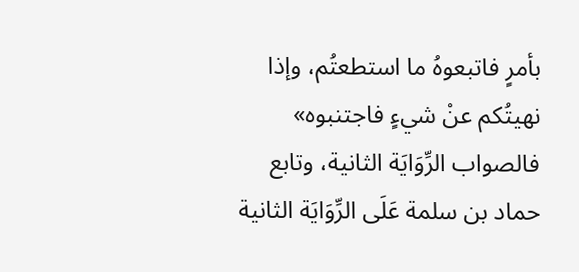بأمرٍ فاتبعوهُ ما استطعتُم، وإذا نهيتُكم عنْ شيءٍ فاجتنبوه» فالصواب الرِّوَايَة الثانية، وتابع حماد بن سلمة عَلَى الرِّوَايَة الثانية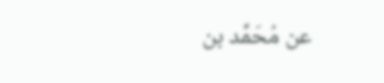عن مُحَمَّد بن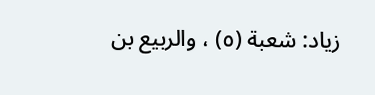زياد: شعبة (٥) ، والربيع بن